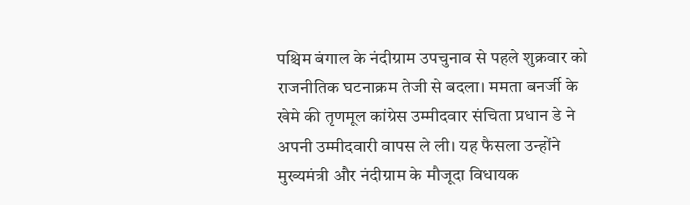पश्चिम बंगाल के नंदीग्राम उपचुनाव से पहले शुक्रवार को राजनीतिक घटनाक्रम तेजी से बदला। ममता बनर्जी के खेमे की तृणमूल कांग्रेस उम्मीदवार संचिता प्रधान डे ने अपनी उम्मीदवारी वापस ले ली। यह फैसला उन्होंने मुख्यमंत्री और नंदीग्राम के मौजूदा विधायक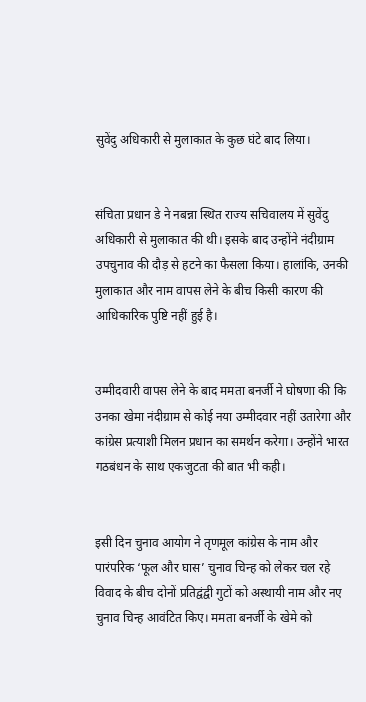सुवेंदु अधिकारी से मुलाकात के कुछ घंटे बाद लिया।


संचिता प्रधान डे ने नबन्ना स्थित राज्य सचिवालय में सुवेंदु अधिकारी से मुलाकात की थी। इसके बाद उन्होंने नंदीग्राम उपचुनाव की दौड़ से हटने का फैसला किया। हालांकि, उनकी मुलाकात और नाम वापस लेने के बीच किसी कारण की आधिकारिक पुष्टि नहीं हुई है।


उम्मीदवारी वापस लेने के बाद ममता बनर्जी ने घोषणा की कि उनका खेमा नंदीग्राम से कोई नया उम्मीदवार नहीं उतारेगा और कांग्रेस प्रत्याशी मिलन प्रधान का समर्थन करेगा। उन्होंने भारत गठबंधन के साथ एकजुटता की बात भी कही।


इसी दिन चुनाव आयोग ने तृणमूल कांग्रेस के नाम और पारंपरिक ‘फूल और घास’ चुनाव चिन्ह को लेकर चल रहे विवाद के बीच दोनों प्रतिद्वंद्वी गुटों को अस्थायी नाम और नए चुनाव चिन्ह आवंटित किए। ममता बनर्जी के खेमे को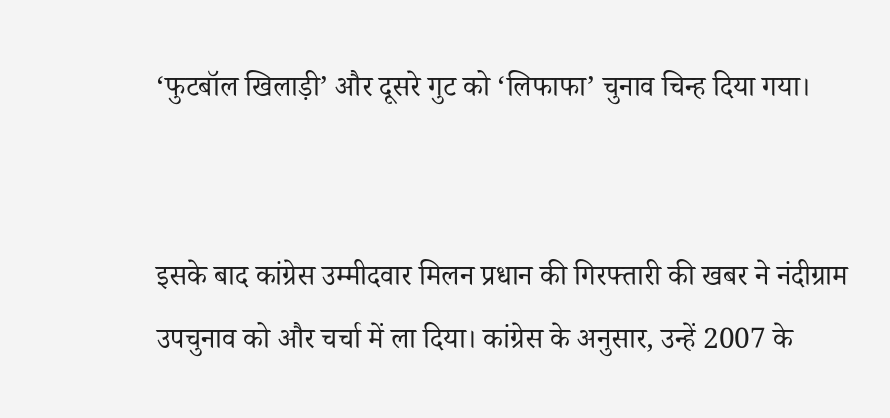‘फुटबॉल खिलाड़ी’ और दूसरे गुट को ‘लिफाफा’ चुनाव चिन्ह दिया गया।


इसके बाद कांग्रेस उम्मीदवार मिलन प्रधान की गिरफ्तारी की खबर ने नंदीग्राम उपचुनाव को और चर्चा में ला दिया। कांग्रेस के अनुसार, उन्हें 2007 के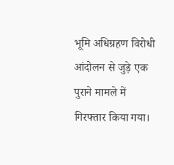भूमि अधिग्रहण विरोधी आंदोलन से जुड़े एक पुराने मामले में गिरफ्तार किया गया।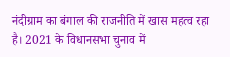नंदीग्राम का बंगाल की राजनीति में खास महत्व रहा है। 2021 के विधानसभा चुनाव में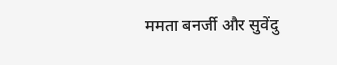ममता बनर्जी और सुवेंदु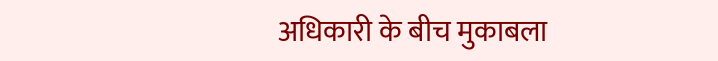अधिकारी के बीच मुकाबला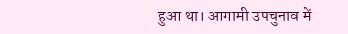हुआ था। आगामी उपचुनाव में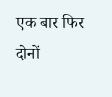एक बार फिर दोनों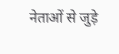नेताओं से जुड़े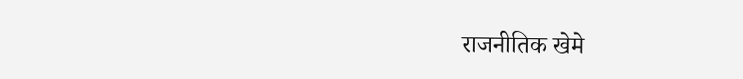राजनीतिक खेमे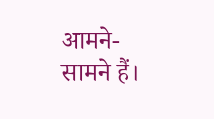आमने-सामने हैं।